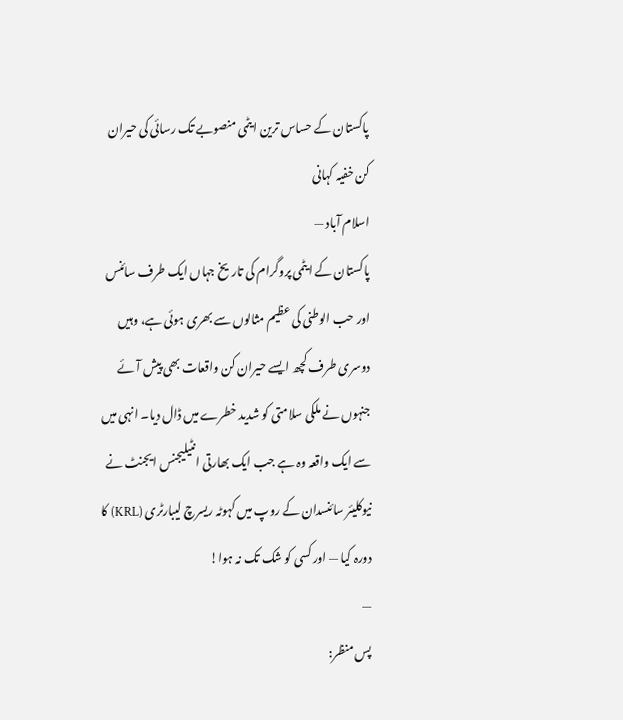پاکستان کے حساس ترین ایٹمی منصوبے تک رسائی کی حیران کن خفیہ کہانی
اسلام آباد —
پاکستان کے ایٹمی پروگرام کی تاریخ جہاں ایک طرف سائنس اور حب الوطنی کی عظیم مثالوں سے بھری ہوئی ہے، وہیں دوسری طرف کچھ ایسے حیران کن واقعات بھی پیش آئے جنہوں نے ملکی سلامتی کو شدید خطرے میں ڈال دیا۔ انہی میں سے ایک واقعہ وہ ہے جب ایک بھارتی انٹیلیجنس ایجنٹ نے نیوکلیئر سائنسدان کے روپ میں کہوٹہ ریسرچ لیبارٹری (KRL) کا دورہ کیا — اور کسی کو شک تک نہ ہوا!
—
پس منظر: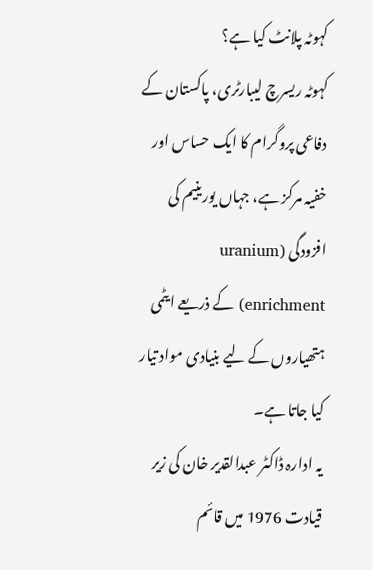کہوٹہ پلانٹ کیا ہے؟
کہوٹہ ریسرچ لیبارٹری، پاکستان کے دفاعی پروگرام کا ایک حساس اور خفیہ مرکز ہے، جہاں یورینیم کی افزودگی (uranium enrichment) کے ذریعے ایٹمی ہتھیاروں کے لیے بنیادی مواد تیار کیا جاتا ہے۔
یہ ادارہ ڈاکٹر عبدالقدیر خان کی زیر قیادت 1976 میں قائم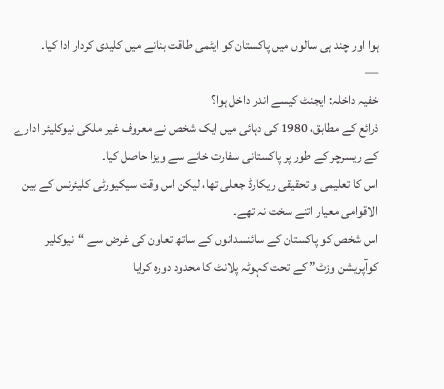ہوا اور چند ہی سالوں میں پاکستان کو ایٹمی طاقت بنانے میں کلیدی کردار ادا کیا۔
—
خفیہ داخلہ: ایجنٹ کیسے اندر داخل ہوا؟
ذرائع کے مطابق، 1980 کی دہائی میں ایک شخص نے معروف غیر ملکی نیوکلیئر ادارے کے ریسرچر کے طور پر پاکستانی سفارت خانے سے ویزا حاصل کیا۔
اس کا تعلیمی و تحقیقی ریکارڈ جعلی تھا، لیکن اس وقت سیکیورٹی کلیئرنس کے بین الاقوامی معیار اتنے سخت نہ تھے۔
اس شخص کو پاکستان کے سائنسدانوں کے ساتھ تعاون کی غرض سے “نیوکلیر کوآپریشن وزٹ” کے تحت کہوٹہ پلانٹ کا محدود دورہ کرایا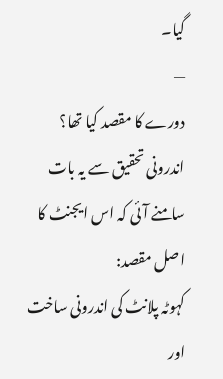گیا۔
—
دورے کا مقصد کیا تھا؟
اندرونی تحقیق سے یہ بات سامنے آئی کہ اس ایجنٹ کا اصل مقصد:
کہوٹہ پلانٹ کی اندرونی ساخت اور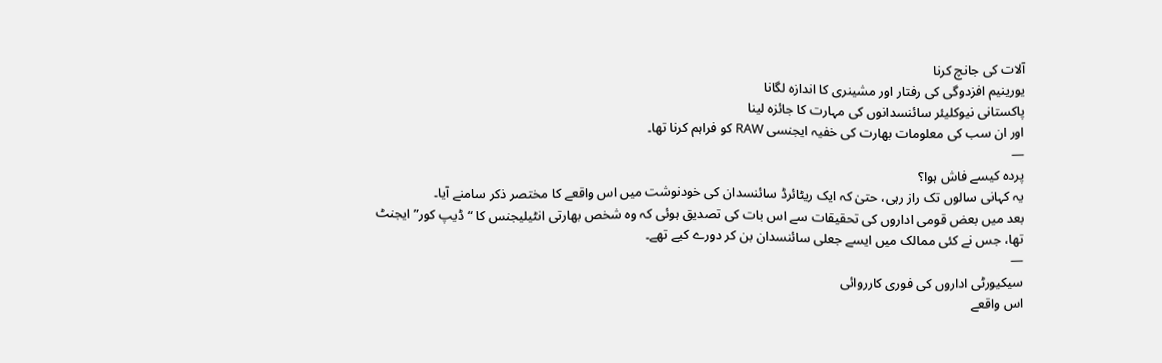آلات کی جانچ کرنا
یورینیم افزدوگی کی رفتار اور مشینری کا اندازہ لگانا
پاکستانی نیوکلیئر سائنسدانوں کی مہارت کا جائزہ لینا
اور ان سب کی معلومات بھارت کی خفیہ ایجنسی RAW کو فراہم کرنا تھا۔
—
پردہ کیسے فاش ہوا؟
یہ کہانی سالوں تک راز رہی، حتیٰ کہ ایک ریٹائرڈ سائنسدان کی خودنوشت میں اس واقعے کا مختصر ذکر سامنے آیا۔
بعد میں بعض قومی اداروں کی تحقیقات سے اس بات کی تصدیق ہوئی کہ وہ شخص بھارتی انٹیلیجنس کا “ڈیپ کور” ایجنٹ تھا، جس نے کئی ممالک میں ایسے جعلی سائنسدان بن کر دورے کیے تھے۔
—
سیکیورٹی اداروں کی فوری کارروائی
اس واقعے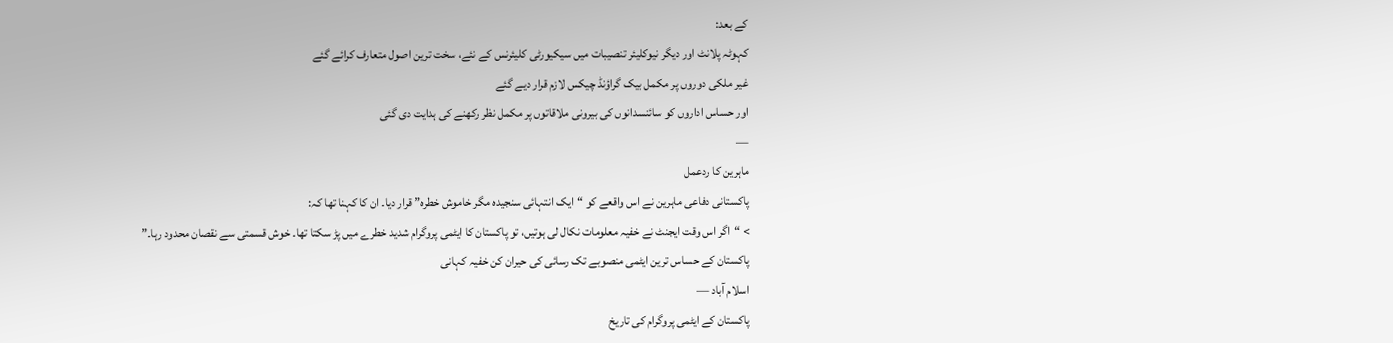کے بعد:
کہوٹہ پلانٹ اور دیگر نیوکلیئر تنصیبات میں سیکیورٹی کلیئرنس کے نئے، سخت ترین اصول متعارف کرائے گئے
غیر ملکی دوروں پر مکمل بیک گراؤنڈ چیکس لازم قرار دیے گئے
اور حساس اداروں کو سائنسدانوں کی بیرونی ملاقاتوں پر مکمل نظر رکھنے کی ہدایت دی گئی
—
ماہرین کا ردعمل
پاکستانی دفاعی ماہرین نے اس واقعے کو “ایک انتہائی سنجیدہ مگر خاموش خطرہ” قرار دیا۔ ان کا کہنا تھا کہ:
> “اگر اس وقت ایجنٹ نے خفیہ معلومات نکال لی ہوتیں، تو پاکستان کا ایٹمی پروگرام شدید خطرے میں پڑ سکتا تھا۔ خوش قسمتی سے نقصان محدود رہا۔”
پاکستان کے حساس ترین ایٹمی منصوبے تک رسائی کی حیران کن خفیہ کہانی
اسلام آباد —
پاکستان کے ایٹمی پروگرام کی تاریخ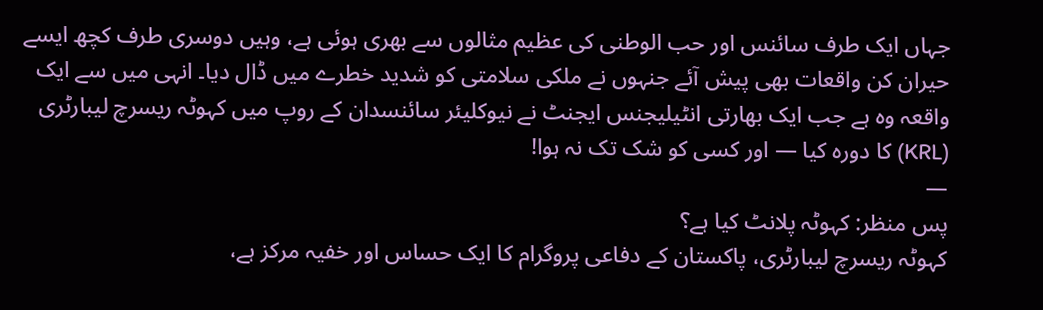جہاں ایک طرف سائنس اور حب الوطنی کی عظیم مثالوں سے بھری ہوئی ہے، وہیں دوسری طرف کچھ ایسے حیران کن واقعات بھی پیش آئے جنہوں نے ملکی سلامتی کو شدید خطرے میں ڈال دیا۔ انہی میں سے ایک واقعہ وہ ہے جب ایک بھارتی انٹیلیجنس ایجنٹ نے نیوکلیئر سائنسدان کے روپ میں کہوٹہ ریسرچ لیبارٹری (KRL) کا دورہ کیا — اور کسی کو شک تک نہ ہوا!
—
پس منظر: کہوٹہ پلانٹ کیا ہے؟
کہوٹہ ریسرچ لیبارٹری، پاکستان کے دفاعی پروگرام کا ایک حساس اور خفیہ مرکز ہے،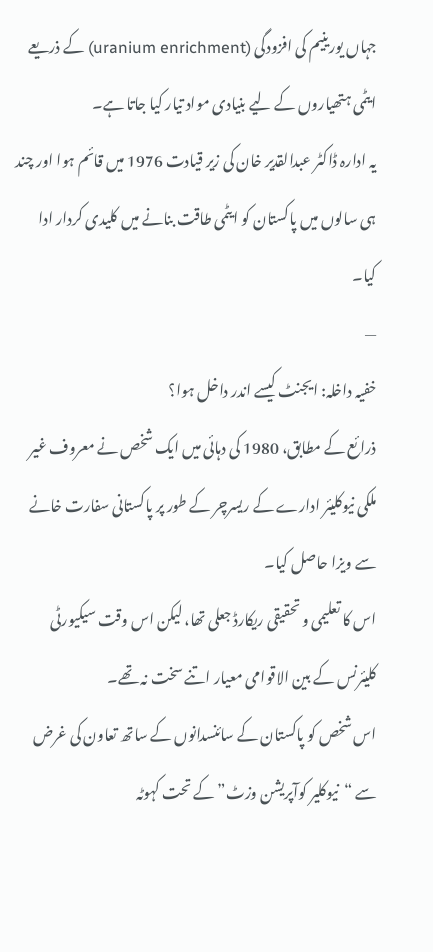جہاں یورینیم کی افزودگی (uranium enrichment) کے ذریعے ایٹمی ہتھیاروں کے لیے بنیادی مواد تیار کیا جاتا ہے۔
یہ ادارہ ڈاکٹر عبدالقدیر خان کی زیر قیادت 1976 میں قائم ہوا اور چند ہی سالوں میں پاکستان کو ایٹمی طاقت بنانے میں کلیدی کردار ادا کیا۔
—
خفیہ داخلہ: ایجنٹ کیسے اندر داخل ہوا؟
ذرائع کے مطابق، 1980 کی دہائی میں ایک شخص نے معروف غیر ملکی نیوکلیئر ادارے کے ریسرچر کے طور پر پاکستانی سفارت خانے سے ویزا حاصل کیا۔
اس کا تعلیمی و تحقیقی ریکارڈ جعلی تھا، لیکن اس وقت سیکیورٹی کلیئرنس کے بین الاقوامی معیار اتنے سخت نہ تھے۔
اس شخص کو پاکستان کے سائنسدانوں کے ساتھ تعاون کی غرض سے “نیوکلیر کوآپریشن وزٹ” کے تحت کہوٹہ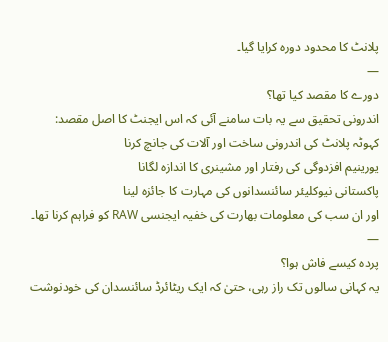پلانٹ کا محدود دورہ کرایا گیا۔
—
دورے کا مقصد کیا تھا؟
اندرونی تحقیق سے یہ بات سامنے آئی کہ اس ایجنٹ کا اصل مقصد:
کہوٹہ پلانٹ کی اندرونی ساخت اور آلات کی جانچ کرنا
یورینیم افزدوگی کی رفتار اور مشینری کا اندازہ لگانا
پاکستانی نیوکلیئر سائنسدانوں کی مہارت کا جائزہ لینا
اور ان سب کی معلومات بھارت کی خفیہ ایجنسی RAW کو فراہم کرنا تھا۔
—
پردہ کیسے فاش ہوا؟
یہ کہانی سالوں تک راز رہی، حتیٰ کہ ایک ریٹائرڈ سائنسدان کی خودنوشت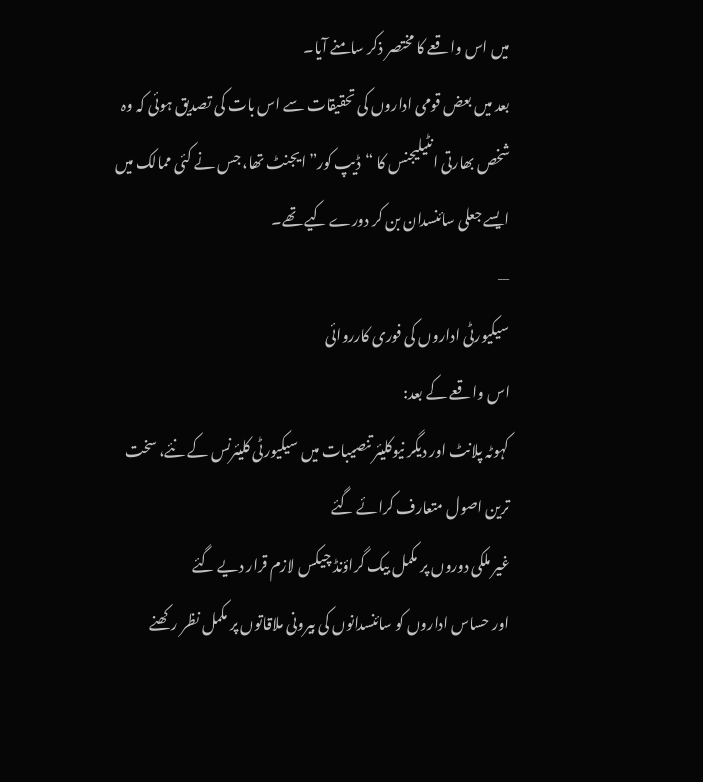میں اس واقعے کا مختصر ذکر سامنے آیا۔
بعد میں بعض قومی اداروں کی تحقیقات سے اس بات کی تصدیق ہوئی کہ وہ شخص بھارتی انٹیلیجنس کا “ڈیپ کور” ایجنٹ تھا، جس نے کئی ممالک میں ایسے جعلی سائنسدان بن کر دورے کیے تھے۔
—
سیکیورٹی اداروں کی فوری کارروائی
اس واقعے کے بعد:
کہوٹہ پلانٹ اور دیگر نیوکلیئر تنصیبات میں سیکیورٹی کلیئرنس کے نئے، سخت ترین اصول متعارف کرائے گئے
غیر ملکی دوروں پر مکمل بیک گراؤنڈ چیکس لازم قرار دیے گئے
اور حساس اداروں کو سائنسدانوں کی بیرونی ملاقاتوں پر مکمل نظر رکھنے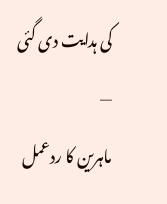کی ہدایت دی گئی
—
ماہرین کا ردعمل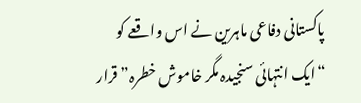پاکستانی دفاعی ماہرین نے اس واقعے کو “ایک انتہائی سنجیدہ مگر خاموش خطرہ” قرار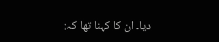دیا۔ ان کا کہنا تھا کہ: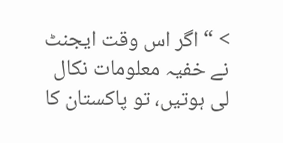> “اگر اس وقت ایجنٹ نے خفیہ معلومات نکال لی ہوتیں، تو پاکستان کا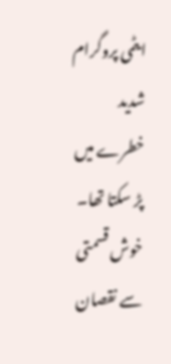ایٹمی پروگرام شدید خطرے میں پڑ سکتا تھا۔ خوش قسمتی سے نقصان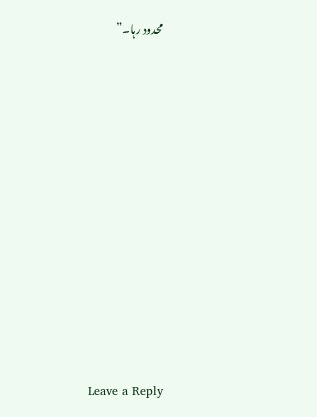محدود رہا۔”















Leave a Reply